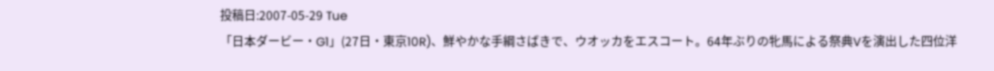投稿日:2007-05-29 Tue
「日本ダービー・G1」(27日・東京10R)、鮮やかな手綱さばきで、ウオッカをエスコート。64年ぶりの牝馬による祭典Vを演出した四位洋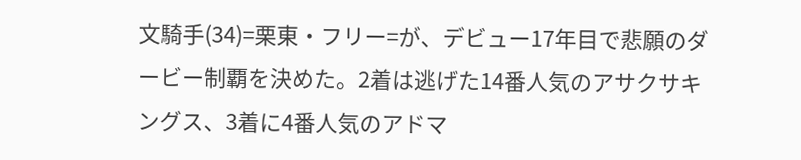文騎手(34)=栗東・フリー=が、デビュー17年目で悲願のダービー制覇を決めた。2着は逃げた14番人気のアサクサキングス、3着に4番人気のアドマ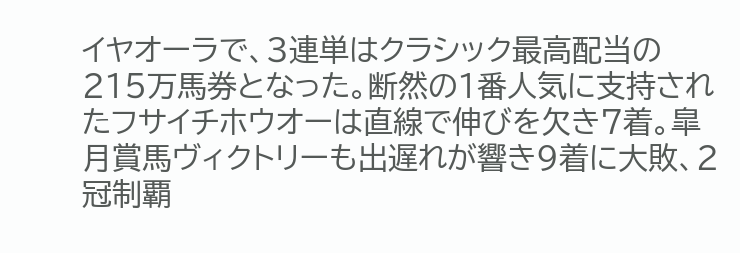イヤオーラで、3連単はクラシック最高配当の215万馬券となった。断然の1番人気に支持されたフサイチホウオーは直線で伸びを欠き7着。皐月賞馬ヴィクトリーも出遅れが響き9着に大敗、2冠制覇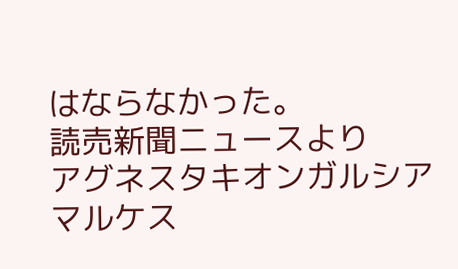はならなかった。
読売新聞ニュースより
アグネスタキオンガルシアマルケス